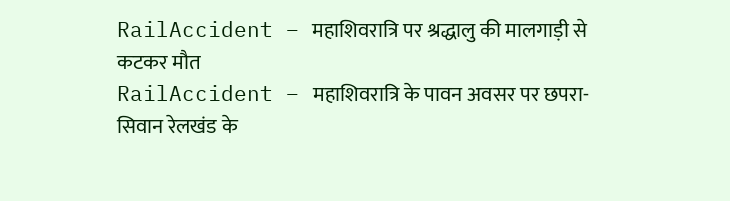RailAccident – महाशिवरात्रि पर श्रद्धालु की मालगाड़ी से कटकर मौत
RailAccident – महाशिवरात्रि के पावन अवसर पर छपरा-सिवान रेलखंड के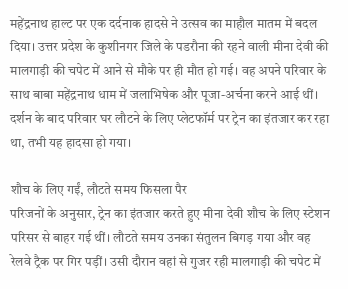महेंद्रनाथ हाल्ट पर एक दर्दनाक हादसे ने उत्सव का माहौल मातम में बदल दिया। उत्तर प्रदेश के कुशीनगर जिले के पडरौना की रहने वाली मीना देवी की मालगाड़ी की चपेट में आने से मौके पर ही मौत हो गई। वह अपने परिवार के साथ बाबा महेंद्रनाथ धाम में जलाभिषेक और पूजा-अर्चना करने आई थीं। दर्शन के बाद परिवार घर लौटने के लिए प्लेटफॉर्म पर ट्रेन का इंतजार कर रहा था, तभी यह हादसा हो गया।

शौच के लिए गईं, लौटते समय फिसला पैर
परिजनों के अनुसार, ट्रेन का इंतजार करते हुए मीना देवी शौच के लिए स्टेशन परिसर से बाहर गई थीं। लौटते समय उनका संतुलन बिगड़ गया और वह रेलवे ट्रैक पर गिर पड़ीं। उसी दौरान वहां से गुजर रही मालगाड़ी की चपेट में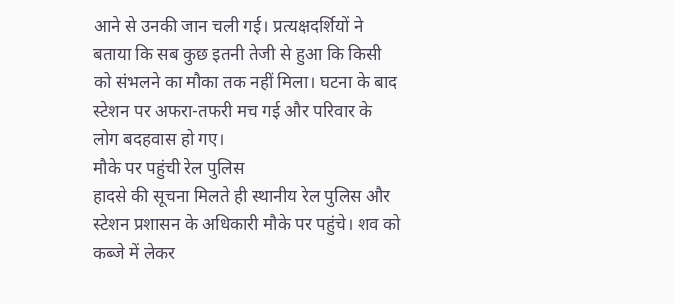आने से उनकी जान चली गई। प्रत्यक्षदर्शियों ने बताया कि सब कुछ इतनी तेजी से हुआ कि किसी को संभलने का मौका तक नहीं मिला। घटना के बाद स्टेशन पर अफरा-तफरी मच गई और परिवार के लोग बदहवास हो गए।
मौके पर पहुंची रेल पुलिस
हादसे की सूचना मिलते ही स्थानीय रेल पुलिस और स्टेशन प्रशासन के अधिकारी मौके पर पहुंचे। शव को कब्जे में लेकर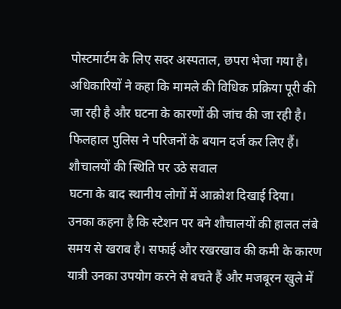पोस्टमार्टम के लिए सदर अस्पताल, छपरा भेजा गया है। अधिकारियों ने कहा कि मामले की विधिक प्रक्रिया पूरी की जा रही है और घटना के कारणों की जांच की जा रही है। फिलहाल पुलिस ने परिजनों के बयान दर्ज कर लिए हैं।
शौचालयों की स्थिति पर उठे सवाल
घटना के बाद स्थानीय लोगों में आक्रोश दिखाई दिया। उनका कहना है कि स्टेशन पर बने शौचालयों की हालत लंबे समय से खराब है। सफाई और रखरखाव की कमी के कारण यात्री उनका उपयोग करने से बचते हैं और मजबूरन खुले में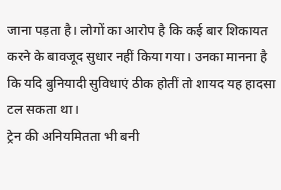जाना पड़ता है। लोगों का आरोप है कि कई बार शिकायत करने के बावजूद सुधार नहीं किया गया। उनका मानना है कि यदि बुनियादी सुविधाएं ठीक होतीं तो शायद यह हादसा टल सकता था।
ट्रेन की अनियमितता भी बनी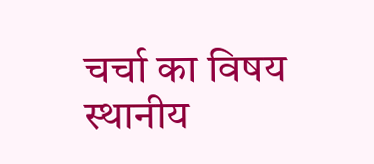चर्चा का विषय
स्थानीय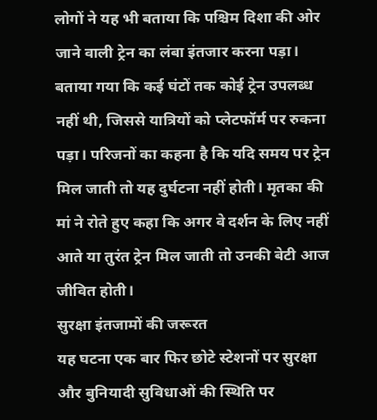लोगों ने यह भी बताया कि पश्चिम दिशा की ओर जाने वाली ट्रेन का लंबा इंतजार करना पड़ा। बताया गया कि कई घंटों तक कोई ट्रेन उपलब्ध नहीं थी, जिससे यात्रियों को प्लेटफॉर्म पर रुकना पड़ा। परिजनों का कहना है कि यदि समय पर ट्रेन मिल जाती तो यह दुर्घटना नहीं होती। मृतका की मां ने रोते हुए कहा कि अगर वे दर्शन के लिए नहीं आते या तुरंत ट्रेन मिल जाती तो उनकी बेटी आज जीवित होती।
सुरक्षा इंतजामों की जरूरत
यह घटना एक बार फिर छोटे स्टेशनों पर सुरक्षा और बुनियादी सुविधाओं की स्थिति पर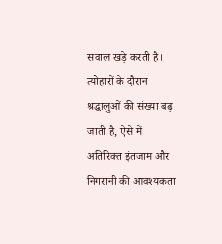सवाल खड़े करती है। त्योहारों के दौरान श्रद्धालुओं की संख्या बढ़ जाती है, ऐसे में अतिरिक्त इंतजाम और निगरानी की आवश्यकता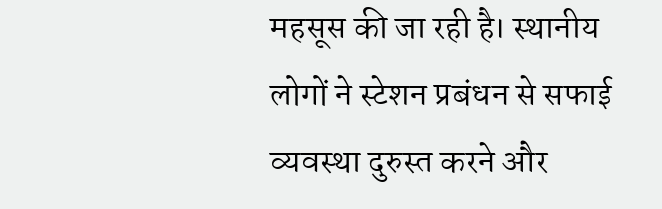महसूस की जा रही है। स्थानीय लोगों ने स्टेशन प्रबंधन से सफाई व्यवस्था दुरुस्त करने और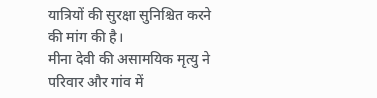यात्रियों की सुरक्षा सुनिश्चित करने की मांग की है।
मीना देवी की असामयिक मृत्यु ने परिवार और गांव में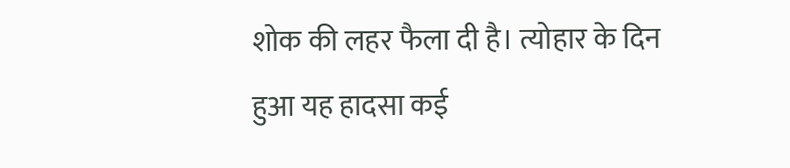शोक की लहर फैला दी है। त्योहार के दिन हुआ यह हादसा कई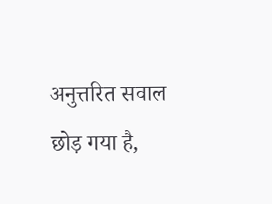अनुत्तरित सवाल छोड़ गया है,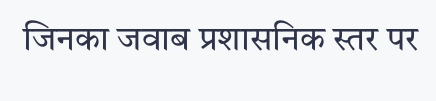जिनका जवाब प्रशासनिक स्तर पर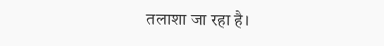तलाशा जा रहा है।